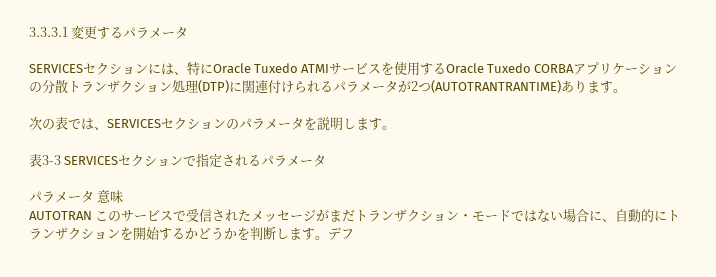3.3.3.1 変更するパラメータ

SERVICESセクションには、特にOracle Tuxedo ATMIサービスを使用するOracle Tuxedo CORBAアプリケーションの分散トランザクション処理(DTP)に関連付けられるパラメータが2つ(AUTOTRANTRANTIME)あります。

次の表では、SERVICESセクションのパラメータを説明します。

表3-3 SERVICESセクションで指定されるパラメータ

パラメータ 意味
AUTOTRAN このサービスで受信されたメッセージがまだトランザクション・モードではない場合に、自動的にトランザクションを開始するかどうかを判断します。デフ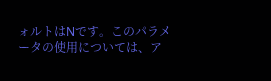ォルトはNです。このパラメータの使用については、ア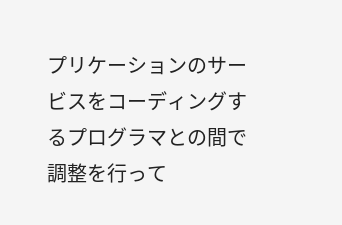プリケーションのサービスをコーディングするプログラマとの間で調整を行って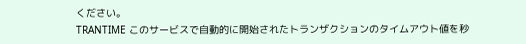ください。
TRANTIME このサービスで自動的に開始されたトランザクションのタイムアウト値を秒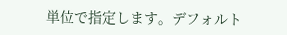単位で指定します。デフォルト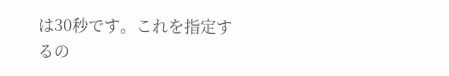は30秒です。これを指定するの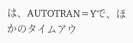は、AUTOTRAN=Yで、ほかのタイムアウ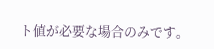ト値が必要な場合のみです。